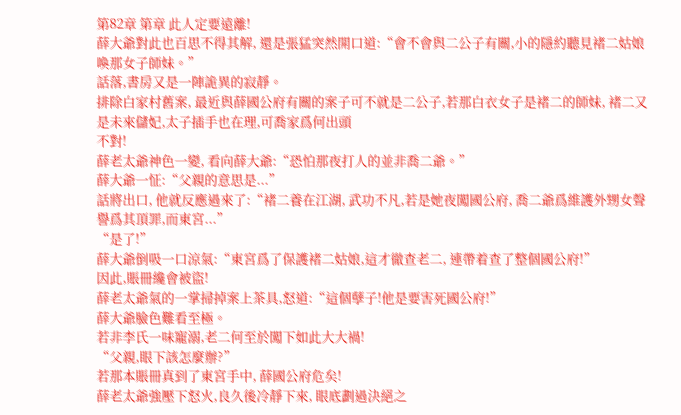第82章 第章 此人定要遠離!
薛大爺對此也百思不得其解, 還是張猛突然開口道:“會不會與二公子有關,小的隱約聽見褚二姑娘喚那女子師妹。”
話落,書房又是一陣詭異的寂靜。
排除白家村舊案, 最近與薛國公府有關的案子可不就是二公子,若那白衣女子是褚二的師妹, 褚二又是未來儲妃,太子插手也在理,可喬家爲何出頭
不對!
薛老太爺神色一變, 看向薛大爺:“恐怕那夜打人的並非喬二爺。”
薛大爺一怔:“父親的意思是...”
話將出口, 他就反應過來了:“褚二養在江湖, 武功不凡,若是她夜闖國公府, 喬二爺爲維護外甥女聲譽爲其頂罪,而東宮...”
“是了!”
薛大爺倒吸一口涼氣:“東宮爲了保護褚二姑娘,這才徹查老二, 連帶着查了整個國公府!”
因此,賬冊纔會被盜!
薛老太爺氣的一掌掃掉案上茶具,怒道:“這個孽子!他是要害死國公府!”
薛大爺臉色難看至極。
若非李氏一味寵溺,老二何至於闖下如此大大禍!
“父親,眼下該怎麼辦?”
若那本賬冊真到了東宮手中, 薛國公府危矣!
薛老太爺強壓下怒火,良久後冷靜下來, 眼底劃過決絕之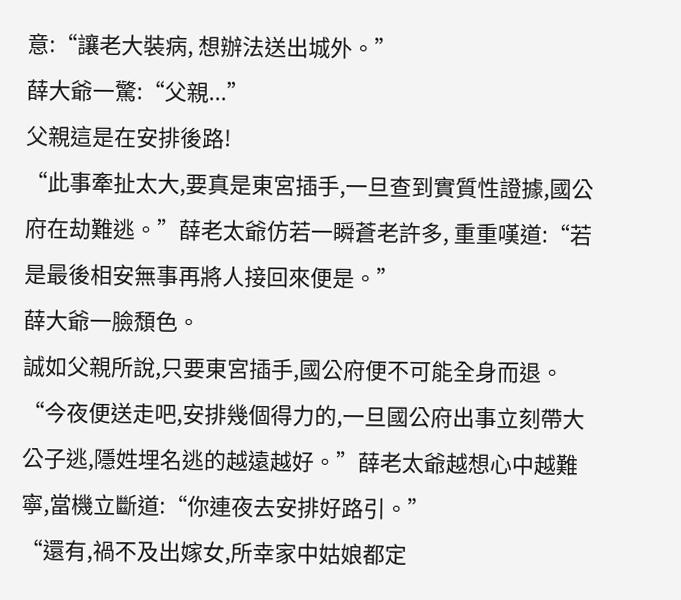意:“讓老大裝病, 想辦法送出城外。”
薛大爺一驚:“父親...”
父親這是在安排後路!
“此事牽扯太大,要真是東宮插手,一旦查到實質性證據,國公府在劫難逃。”薛老太爺仿若一瞬蒼老許多, 重重嘆道:“若是最後相安無事再將人接回來便是。”
薛大爺一臉頹色。
誠如父親所說,只要東宮插手,國公府便不可能全身而退。
“今夜便送走吧,安排幾個得力的,一旦國公府出事立刻帶大公子逃,隱姓埋名逃的越遠越好。”薛老太爺越想心中越難寧,當機立斷道:“你連夜去安排好路引。”
“還有,禍不及出嫁女,所幸家中姑娘都定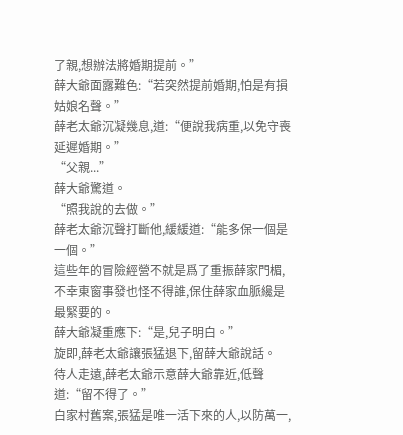了親,想辦法將婚期提前。”
薛大爺面露難色:“若突然提前婚期,怕是有損姑娘名聲。”
薛老太爺沉凝幾息,道:“便說我病重,以免守喪延遲婚期。”
“父親...”
薛大爺驚道。
“照我說的去做。”
薛老太爺沉聲打斷他,緩緩道:“能多保一個是一個。”
這些年的冒險經營不就是爲了重振薛家門楣,不幸東窗事發也怪不得誰,保住薛家血脈纔是最緊要的。
薛大爺凝重應下:“是,兒子明白。”
旋即,薛老太爺讓張猛退下,留薛大爺說話。
待人走遠,薛老太爺示意薛大爺靠近,低聲道:“留不得了。”
白家村舊案,張猛是唯一活下來的人,以防萬一,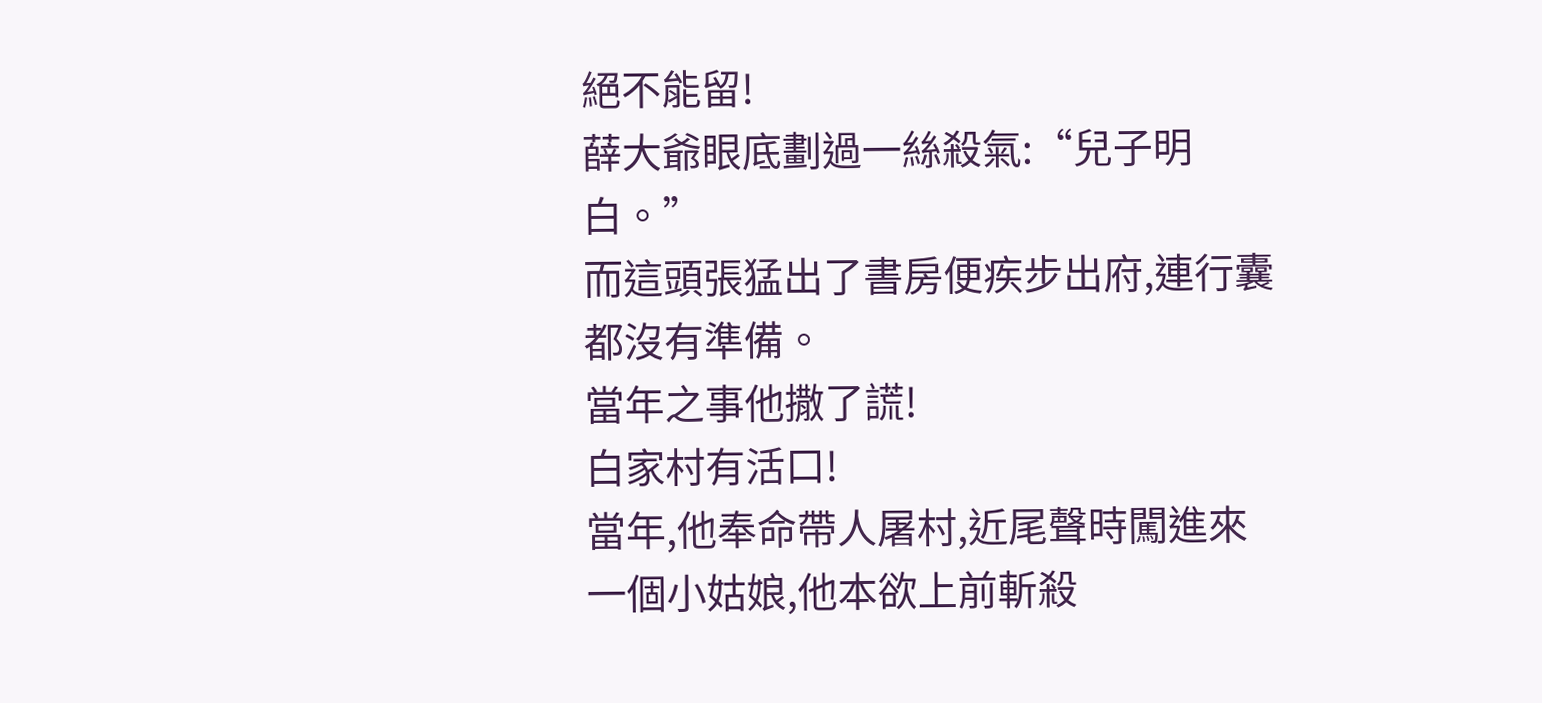絕不能留!
薛大爺眼底劃過一絲殺氣:“兒子明白。”
而這頭張猛出了書房便疾步出府,連行囊都沒有準備。
當年之事他撒了謊!
白家村有活口!
當年,他奉命帶人屠村,近尾聲時闖進來一個小姑娘,他本欲上前斬殺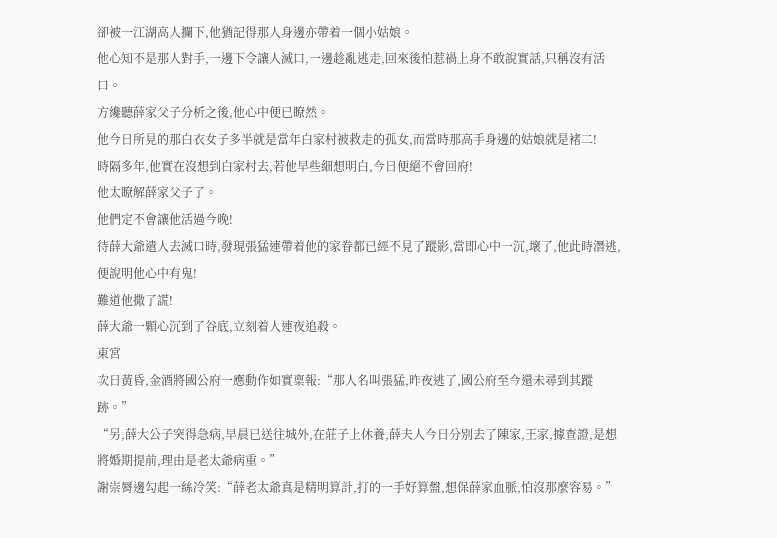卻被一江湖高人攔下,他猶記得那人身邊亦帶着一個小姑娘。
他心知不是那人對手,一邊下令讓人滅口,一邊趁亂逃走,回來後怕惹禍上身不敢說實話,只稱沒有活口。
方纔聽薛家父子分析之後,他心中便已瞭然。
他今日所見的那白衣女子多半就是當年白家村被救走的孤女,而當時那高手身邊的姑娘就是褚二!
時隔多年,他實在沒想到白家村去,若他早些細想明白,今日便絕不會回府!
他太瞭解薛家父子了。
他們定不會讓他活過今晚!
待薛大爺遣人去滅口時,發現張猛連帶着他的家眷都已經不見了蹤影,當即心中一沉,壞了,他此時潛逃,便說明他心中有鬼!
難道他撒了謊!
薛大爺一顆心沉到了谷底,立刻着人連夜追殺。
東宮
次日黃昏,金酒將國公府一應動作如實稟報:“那人名叫張猛,昨夜逃了,國公府至今還未尋到其蹤跡。”
“另,薛大公子突得急病,早晨已送往城外,在莊子上休養,薛夫人今日分別去了陳家,王家,據查證,是想將婚期提前,理由是老太爺病重。”
謝崇脣邊勾起一絲冷笑:“薛老太爺真是精明算計,打的一手好算盤,想保薛家血脈,怕沒那麼容易。”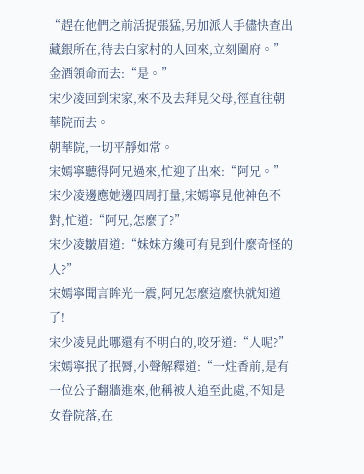“趕在他們之前活捉張猛,另加派人手儘快查出藏銀所在,待去白家村的人回來,立刻圍府。”
金酒領命而去:“是。”
宋少凌回到宋家,來不及去拜見父母,徑直往朝華院而去。
朝華院,一切平靜如常。
宋嫣寧聽得阿兄過來,忙迎了出來:“阿兄。”
宋少凌邊應她邊四周打量,宋嫣寧見他神色不對,忙道:“阿兄,怎麼了?”
宋少凌皺眉道:“妹妹方纔可有見到什麼奇怪的人?”
宋嫣寧聞言眸光一震,阿兄怎麼這麼快就知道了!
宋少凌見此哪還有不明白的,咬牙道:“人呢?”
宋嫣寧抿了抿脣,小聲解釋道:“一炷香前,是有一位公子翻牆進來,他稱被人追至此處,不知是女眷院落,在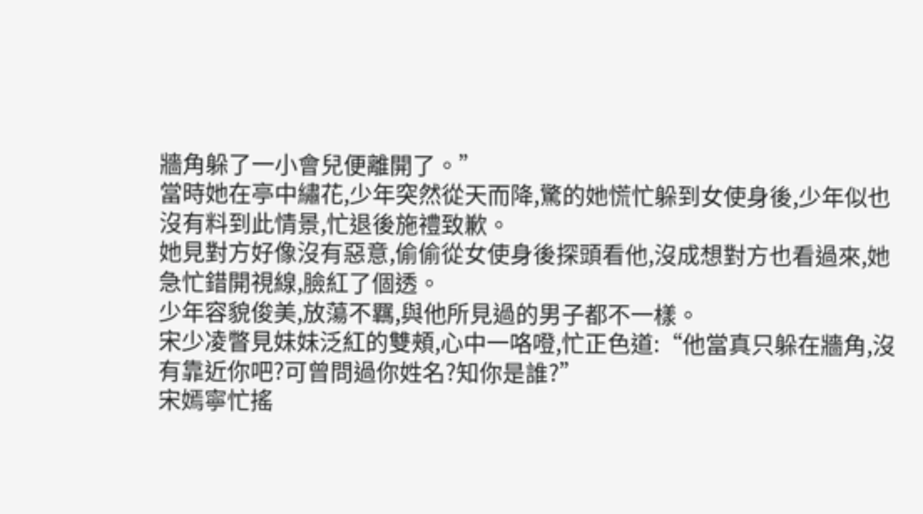牆角躲了一小會兒便離開了。”
當時她在亭中繡花,少年突然從天而降,驚的她慌忙躲到女使身後,少年似也沒有料到此情景,忙退後施禮致歉。
她見對方好像沒有惡意,偷偷從女使身後探頭看他,沒成想對方也看過來,她急忙錯開視線,臉紅了個透。
少年容貌俊美,放蕩不羈,與他所見過的男子都不一樣。
宋少凌瞥見妹妹泛紅的雙頰,心中一咯噔,忙正色道:“他當真只躲在牆角,沒有靠近你吧?可曾問過你姓名?知你是誰?”
宋嫣寧忙搖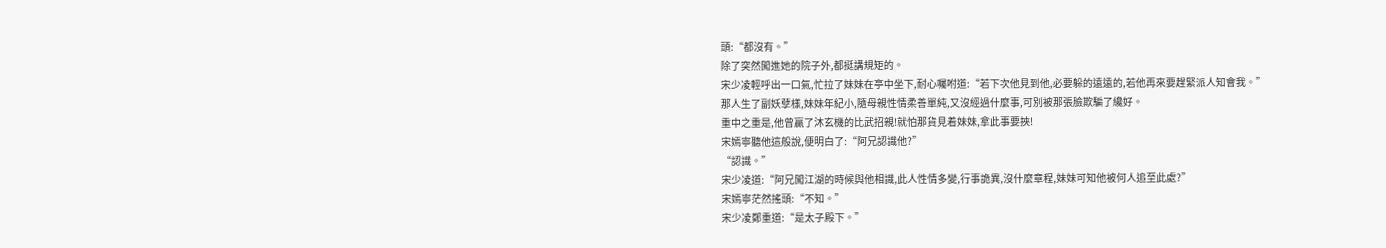頭:“都沒有。”
除了突然闖進她的院子外,都挺講規矩的。
宋少凌輕呼出一口氣,忙拉了妹妹在亭中坐下,耐心囑咐道:“若下次他見到他,必要躲的遠遠的,若他再來要趕緊派人知會我。”
那人生了副妖孽樣,妹妹年紀小,隨母親性情柔善單純,又沒經過什麼事,可別被那張臉欺騙了纔好。
重中之重是,他曾贏了沐玄機的比武招親!就怕那貨見着妹妹,拿此事要挾!
宋嫣寧聽他這般說,便明白了:“阿兄認識他?”
“認識。”
宋少凌道:“阿兄闖江湖的時候與他相識,此人性情多變,行事詭異,沒什麼章程,妹妹可知他被何人追至此處?”
宋嫣寧茫然搖頭:“不知。”
宋少凌鄭重道:“是太子殿下。”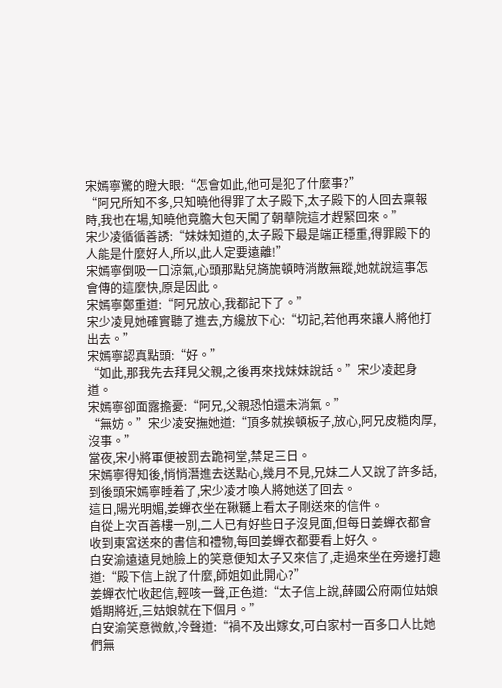宋嫣寧驚的瞪大眼:“怎會如此,他可是犯了什麼事?”
“阿兄所知不多,只知曉他得罪了太子殿下,太子殿下的人回去稟報時,我也在場,知曉他竟膽大包天闖了朝華院這才趕緊回來。”
宋少凌循循善誘:“妹妹知道的,太子殿下最是端正穩重,得罪殿下的人能是什麼好人,所以,此人定要遠離!”
宋嫣寧倒吸一口涼氣,心頭那點兒旖旎頓時消散無蹤,她就說這事怎會傳的這麼快,原是因此。
宋嫣寧鄭重道:“阿兄放心,我都記下了。”
宋少凌見她確實聽了進去,方纔放下心:“切記,若他再來讓人將他打出去。”
宋嫣寧認真點頭:“好。”
“如此,那我先去拜見父親,之後再來找妹妹說話。”宋少凌起身道。
宋嫣寧卻面露擔憂:“阿兄,父親恐怕還未消氣。”
“無妨。”宋少凌安撫她道:“頂多就挨頓板子,放心,阿兄皮糙肉厚,沒事。”
當夜,宋小將軍便被罰去跪祠堂,禁足三日。
宋嫣寧得知後,悄悄潛進去送點心,幾月不見,兄妹二人又說了許多話,到後頭宋嫣寧睡着了,宋少凌才喚人將她送了回去。
這日,陽光明媚,姜蟬衣坐在鞦韆上看太子剛送來的信件。
自從上次百善樓一別,二人已有好些日子沒見面,但每日姜蟬衣都會收到東宮送來的書信和禮物,每回姜蟬衣都要看上好久。
白安渝遠遠見她臉上的笑意便知太子又來信了,走過來坐在旁邊打趣道:“殿下信上說了什麼,師姐如此開心?”
姜蟬衣忙收起信,輕咳一聲,正色道:“太子信上說,薛國公府兩位姑娘婚期將近,三姑娘就在下個月。”
白安渝笑意微斂,冷聲道:“禍不及出嫁女,可白家村一百多口人比她們無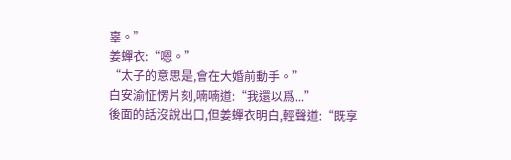辜。”
姜蟬衣:“嗯。”
“太子的意思是,會在大婚前動手。”
白安渝怔愣片刻,喃喃道:“我還以爲...”
後面的話沒說出口,但姜蟬衣明白,輕聲道:“既享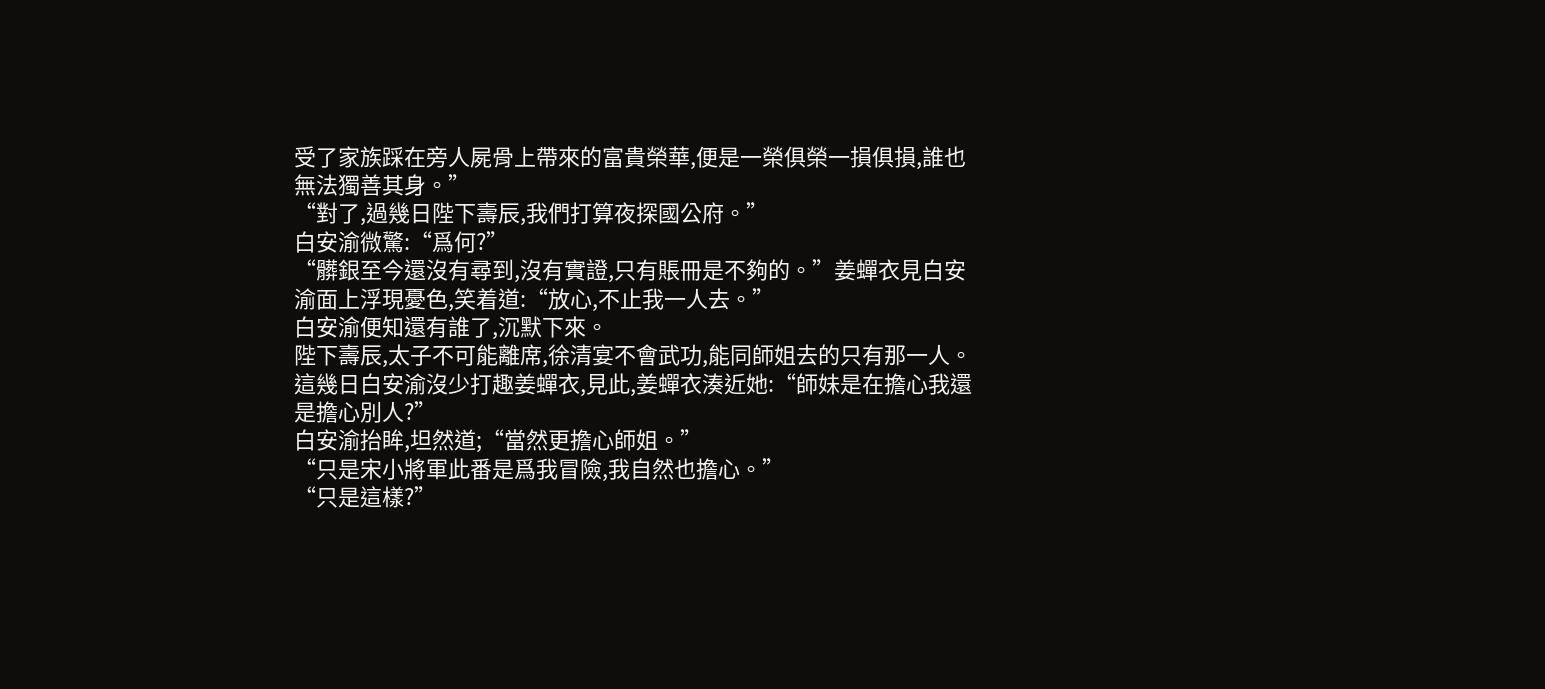受了家族踩在旁人屍骨上帶來的富貴榮華,便是一榮俱榮一損俱損,誰也無法獨善其身。”
“對了,過幾日陛下壽辰,我們打算夜探國公府。”
白安渝微驚:“爲何?”
“髒銀至今還沒有尋到,沒有實證,只有賬冊是不夠的。”姜蟬衣見白安渝面上浮現憂色,笑着道:“放心,不止我一人去。”
白安渝便知還有誰了,沉默下來。
陛下壽辰,太子不可能離席,徐清宴不會武功,能同師姐去的只有那一人。
這幾日白安渝沒少打趣姜蟬衣,見此,姜蟬衣湊近她:“師妹是在擔心我還是擔心別人?”
白安渝抬眸,坦然道;“當然更擔心師姐。”
“只是宋小將軍此番是爲我冒險,我自然也擔心。”
“只是這樣?”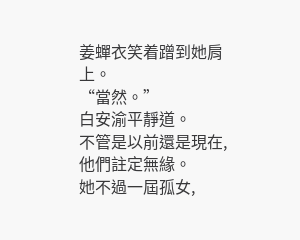姜蟬衣笑着蹭到她肩上。
“當然。”
白安渝平靜道。
不管是以前還是現在,他們註定無緣。
她不過一屆孤女,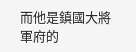而他是鎮國大將軍府的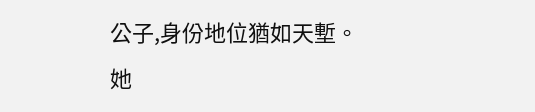公子,身份地位猶如天塹。
她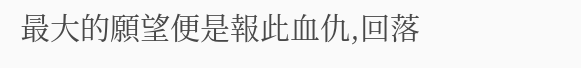最大的願望便是報此血仇,回落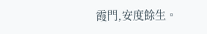霞門,安度餘生。